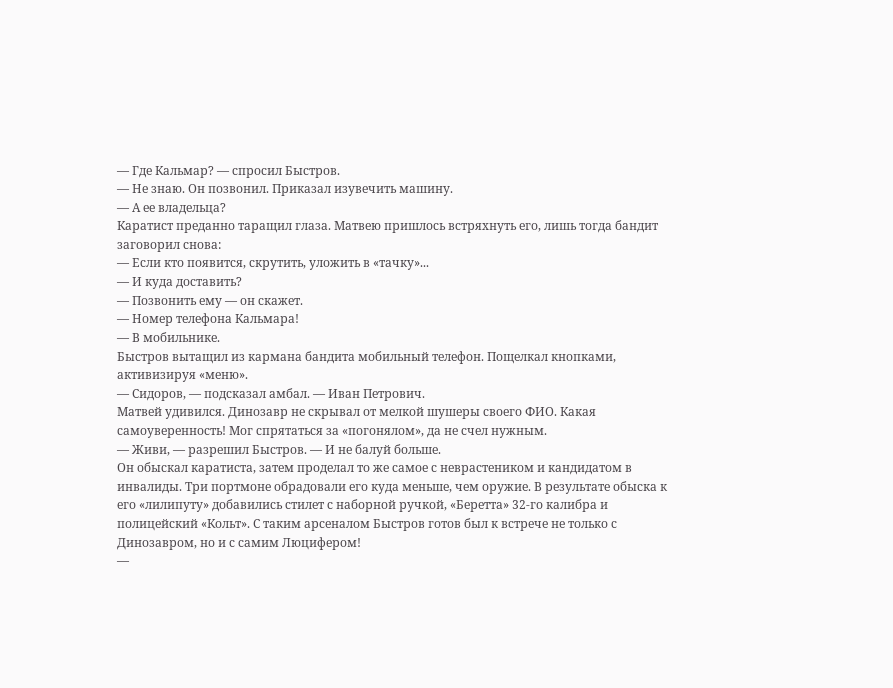— Где Кальмар? — спросил Быстров.
— Не знаю. Он позвонил. Приказал изувечить машину.
— А ее владельца?
Каратист преданно таращил глаза. Матвею пришлось встряхнуть его, лишь тогда бандит заговорил снова:
— Если кто появится, скрутить, уложить в «тачку»...
— И куда доставить?
— Позвонить ему — он скажет.
— Номер телефона Кальмара!
— В мобильнике.
Быстров вытащил из кармана бандита мобильный телефон. Пощелкал кнопками, активизируя «меню».
— Сидоров, — подсказал амбал. — Иван Петрович.
Матвей удивился. Динозавр не скрывал от мелкой шушеры своего ФИО. Какая самоуверенность! Мог спрятаться за «погонялом», да не счел нужным.
— Живи, — разрешил Быстров. — И не балуй больше.
Он обыскал каратиста, затем проделал то же самое с неврастеником и кандидатом в инвалиды. Три портмоне обрадовали его куда меньше, чем оружие. В результате обыска к его «лилипуту» добавились стилет с наборной ручкой, «Беретта» 32-го калибра и полицейский «Кольт». С таким арсеналом Быстров готов был к встрече не только с Динозавром, но и с самим Люцифером!
—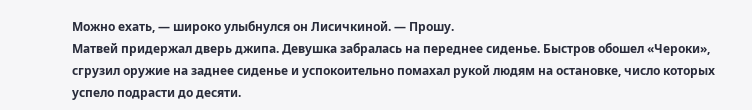Можно ехать, — широко улыбнулся он Лисичкиной. — Прошу.
Матвей придержал дверь джипа. Девушка забралась на переднее сиденье. Быстров обошел «Чероки», сгрузил оружие на заднее сиденье и успокоительно помахал рукой людям на остановке, число которых успело подрасти до десяти.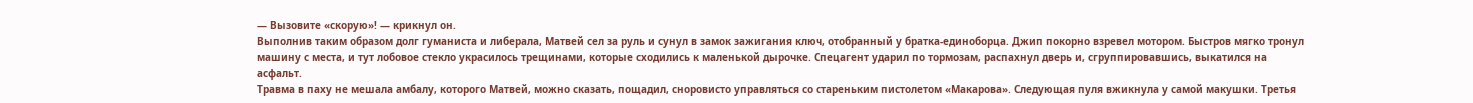— Вызовите «скорую»! — крикнул он.
Выполнив таким образом долг гуманиста и либерала, Матвей сел за руль и сунул в замок зажигания ключ, отобранный у братка-единоборца. Джип покорно взревел мотором. Быстров мягко тронул машину с места, и тут лобовое стекло украсилось трещинами, которые сходились к маленькой дырочке. Спецагент ударил по тормозам, распахнул дверь и, сгруппировавшись, выкатился на асфальт.
Травма в паху не мешала амбалу, которого Матвей, можно сказать, пощадил, сноровисто управляться со стареньким пистолетом «Макарова». Следующая пуля вжикнула у самой макушки. Третья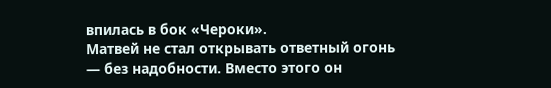впилась в бок «Чероки».
Матвей не стал открывать ответный огонь — без надобности. Вместо этого он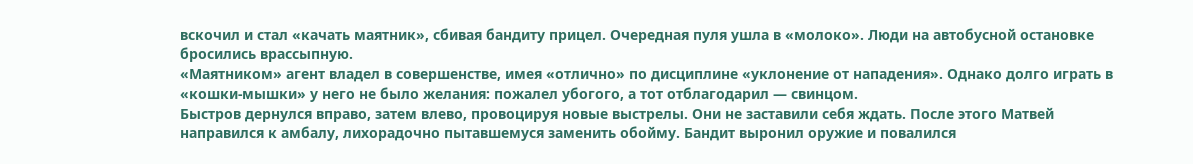вскочил и стал «качать маятник», сбивая бандиту прицел. Очередная пуля ушла в «молоко». Люди на автобусной остановке бросились врассыпную.
«Маятником» агент владел в совершенстве, имея «отлично» по дисциплине «уклонение от нападения». Однако долго играть в «кошки-мышки» у него не было желания: пожалел убогого, а тот отблагодарил — свинцом.
Быстров дернулся вправо, затем влево, провоцируя новые выстрелы. Они не заставили себя ждать. После этого Матвей направился к амбалу, лихорадочно пытавшемуся заменить обойму. Бандит выронил оружие и повалился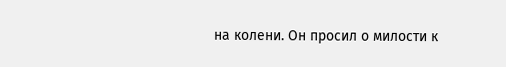на колени. Он просил о милости к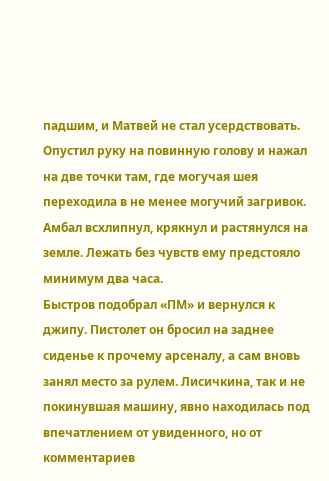падшим, и Матвей не стал усердствовать. Опустил руку на повинную голову и нажал на две точки там, где могучая шея переходила в не менее могучий загривок. Амбал всхлипнул, крякнул и растянулся на земле. Лежать без чувств ему предстояло минимум два часа.
Быстров подобрал «ПМ» и вернулся к джипу. Пистолет он бросил на заднее сиденье к прочему арсеналу, а сам вновь занял место за рулем. Лисичкина, так и не покинувшая машину, явно находилась под впечатлением от увиденного, но от комментариев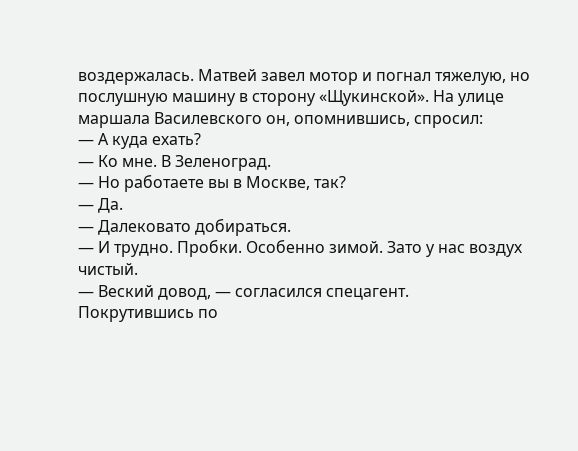воздержалась. Матвей завел мотор и погнал тяжелую, но послушную машину в сторону «Щукинской». На улице маршала Василевского он, опомнившись, спросил:
— А куда ехать?
— Ко мне. В Зеленоград.
— Но работаете вы в Москве, так?
— Да.
— Далековато добираться.
— И трудно. Пробки. Особенно зимой. Зато у нас воздух чистый.
— Веский довод, — согласился спецагент.
Покрутившись по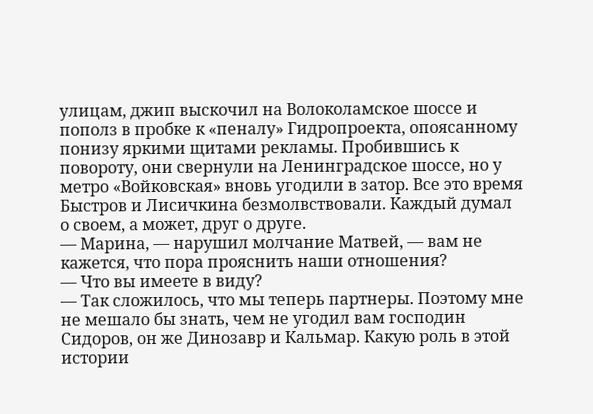улицам, джип выскочил на Волоколамское шоссе и пополз в пробке к «пеналу» Гидропроекта, опоясанному понизу яркими щитами рекламы. Пробившись к повороту, они свернули на Ленинградское шоссе, но у метро «Войковская» вновь угодили в затор. Все это время Быстров и Лисичкина безмолвствовали. Каждый думал о своем, а может, друг о друге.
— Марина, — нарушил молчание Матвей, — вам не кажется, что пора прояснить наши отношения?
— Что вы имеете в виду?
— Так сложилось, что мы теперь партнеры. Поэтому мне не мешало бы знать, чем не угодил вам господин Сидоров, он же Динозавр и Кальмар. Какую роль в этой истории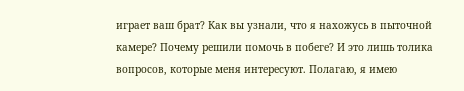играет ваш брат? Как вы узнали, что я нахожусь в пыточной камере? Почему решили помочь в побеге? И это лишь толика вопросов, которые меня интересуют. Полагаю, я имею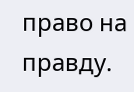право на правду.